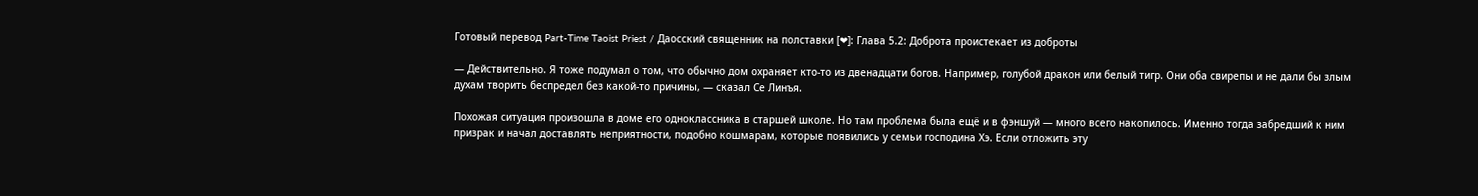Готовый перевод Part-Time Taoist Priest / Даосский священник на полставки [❤]: Глава 5.2: Доброта проистекает из доброты

— Действительно. Я тоже подумал о том, что обычно дом охраняет кто-то из двенадцати богов. Например, голубой дракон или белый тигр. Они оба свирепы и не дали бы злым духам творить беспредел без какой-то причины, — сказал Се Линъя.

Похожая ситуация произошла в доме его одноклассника в старшей школе. Но там проблема была ещё и в фэншуй — много всего накопилось. Именно тогда забредший к ним призрак и начал доставлять неприятности, подобно кошмарам, которые появились у семьи господина Хэ. Если отложить эту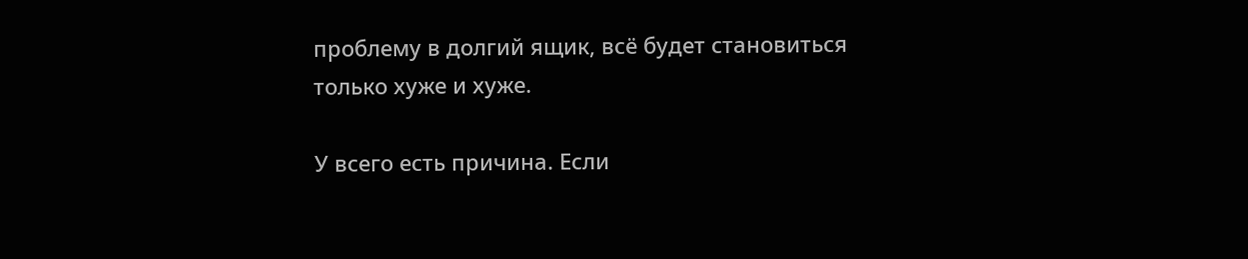проблему в долгий ящик, всё будет становиться только хуже и хуже.

У всего есть причина. Если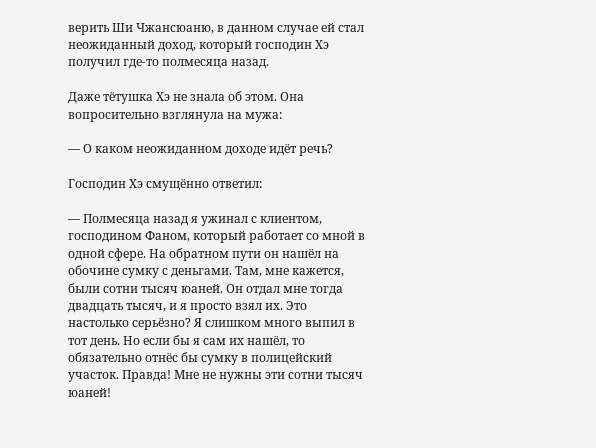верить Ши Чжансюаню, в данном случае ей стал неожиданный доход, который господин Хэ получил где-то полмесяца назад.

Даже тётушка Хэ не знала об этом. Она вопросительно взглянула на мужа:

— О каком неожиданном доходе идёт речь?

Господин Хэ смущённо ответил:

— Полмесяца назад я ужинал с клиентом, господином Фаном, который работает со мной в одной сфере. На обратном пути он нашёл на обочине сумку с деньгами. Там, мне кажется, были сотни тысяч юаней. Он отдал мне тогда двадцать тысяч, и я просто взял их. Это настолько серьёзно? Я слишком много выпил в тот день. Но если бы я сам их нашёл, то обязательно отнёс бы сумку в полицейский участок. Правда! Мне не нужны эти сотни тысяч юаней!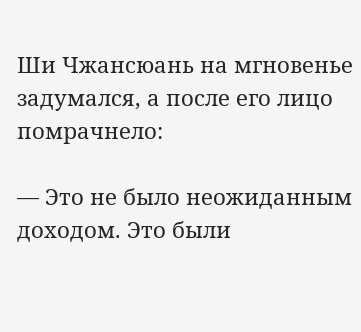Ши Чжансюань на мгновенье задумался, а после его лицо помрачнело:

— Это не было неожиданным доходом. Это были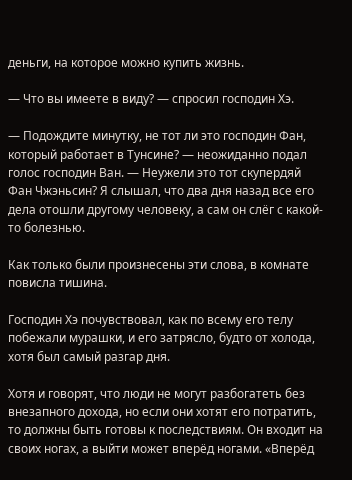деньги, на которое можно купить жизнь.

— Что вы имеете в виду? — спросил господин Хэ.

— Подождите минутку, не тот ли это господин Фан, который работает в Тунсине? — неожиданно подал голос господин Ван. — Неужели это тот скупердяй Фан Чжэньсин? Я слышал, что два дня назад все его дела отошли другому человеку, а сам он слёг с какой-то болезнью.

Как только были произнесены эти слова, в комнате повисла тишина.

Господин Хэ почувствовал, как по всему его телу побежали мурашки, и его затрясло, будто от холода, хотя был самый разгар дня.

Хотя и говорят, что люди не могут разбогатеть без внезапного дохода, но если они хотят его потратить, то должны быть готовы к последствиям. Он входит на своих ногах, а выйти может вперёд ногами. «Вперёд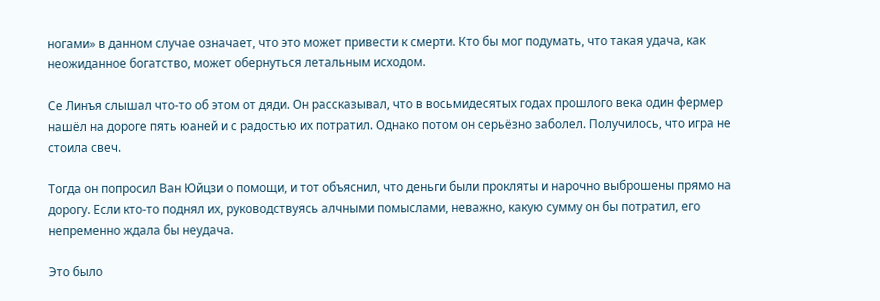ногами» в данном случае означает, что это может привести к смерти. Кто бы мог подумать, что такая удача, как неожиданное богатство, может обернуться летальным исходом.

Се Линъя слышал что-то об этом от дяди. Он рассказывал, что в восьмидесятых годах прошлого века один фермер нашёл на дороге пять юаней и с радостью их потратил. Однако потом он серьёзно заболел. Получилось, что игра не стоила свеч.

Тогда он попросил Ван Юйцзи о помощи, и тот объяснил, что деньги были прокляты и нарочно выброшены прямо на дорогу. Если кто-то поднял их, руководствуясь алчными помыслами, неважно, какую сумму он бы потратил, его непременно ждала бы неудача.

Это было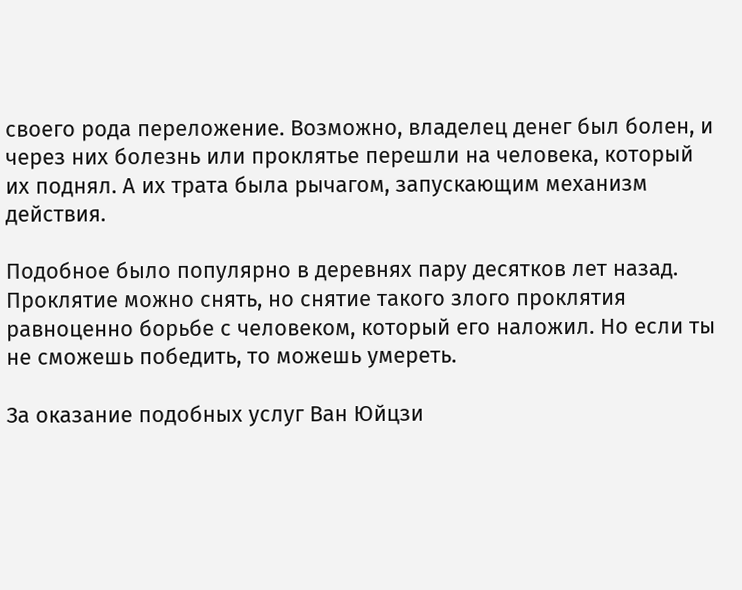своего рода переложение. Возможно, владелец денег был болен, и через них болезнь или проклятье перешли на человека, который их поднял. А их трата была рычагом, запускающим механизм действия.

Подобное было популярно в деревнях пару десятков лет назад. Проклятие можно снять, но снятие такого злого проклятия равноценно борьбе с человеком, который его наложил. Но если ты не сможешь победить, то можешь умереть.

За оказание подобных услуг Ван Юйцзи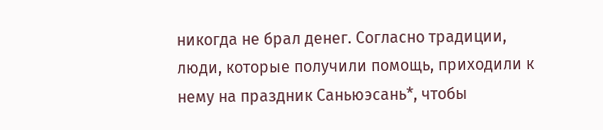никогда не брал денег. Согласно традиции, люди, которые получили помощь, приходили к нему на праздник Саньюэсань*, чтобы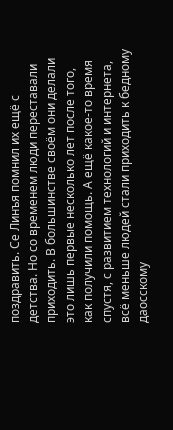поздравить. Се Линъя помнил их ещё с детства. Но со временем люди переставали приходить. В большинстве своём они делали это лишь первые несколько лет после того, как получили помощь. А ещё какое-то время спустя, с развитием технологий и интернета, всё меньше людей стали приходить к бедному даосскому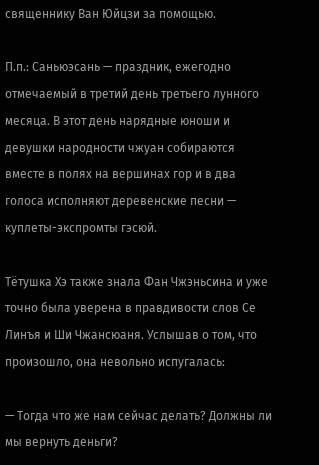священнику Ван Юйцзи за помощью.

П.п.: Саньюэсань — праздник, ежегодно отмечаемый в третий день третьего лунного месяца. В этот день нарядные юноши и девушки народности чжуан собираются вместе в полях на вершинах гор и в два голоса исполняют деревенские песни — куплеты-экспромты гэсюй.

Тётушка Хэ также знала Фан Чжэньсина и уже точно была уверена в правдивости слов Се Линъя и Ши Чжансюаня. Услышав о том, что произошло, она невольно испугалась:

— Тогда что же нам сейчас делать? Должны ли мы вернуть деньги?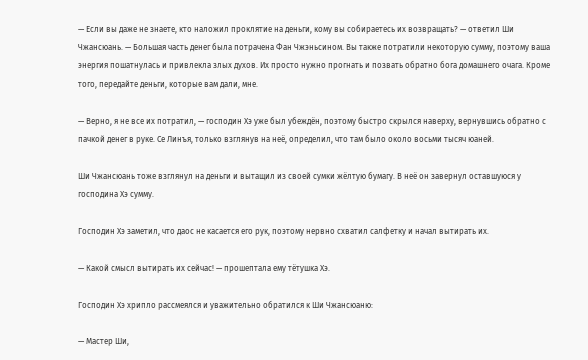— Если вы даже не знаете, кто наложил проклятие на деньги, кому вы собираетесь их возвращать? — ответил Ши Чжансюань. — Большая часть денег была потрачена Фан Чжэньсином. Вы также потратили некоторую сумму, поэтому ваша энергия пошатнулась и привлекла злых духов. Их просто нужно прогнать и позвать обратно бога домашнего очага. Кроме того, передайте деньги, которые вам дали, мне.

— Верно, я не все их потратил, — господин Хэ уже был убеждён, поэтому быстро скрылся наверху, вернувшись обратно с пачкой денег в руке. Се Линъя, только взглянув на неё, определил, что там было около восьми тысяч юаней.

Ши Чжансюань тоже взглянул на деньги и вытащил из своей сумки жёлтую бумагу. В неё он завернул оставшуюся у господина Хэ сумму.

Господин Хэ заметил, что даос не касается его рук, поэтому нервно схватил салфетку и начал вытирать их.

— Какой смысл вытирать их сейчас! — прошептала ему тётушка Хэ.

Господин Хэ хрипло рассмеялся и уважительно обратился к Ши Чжансюаню:

— Мастер Ши,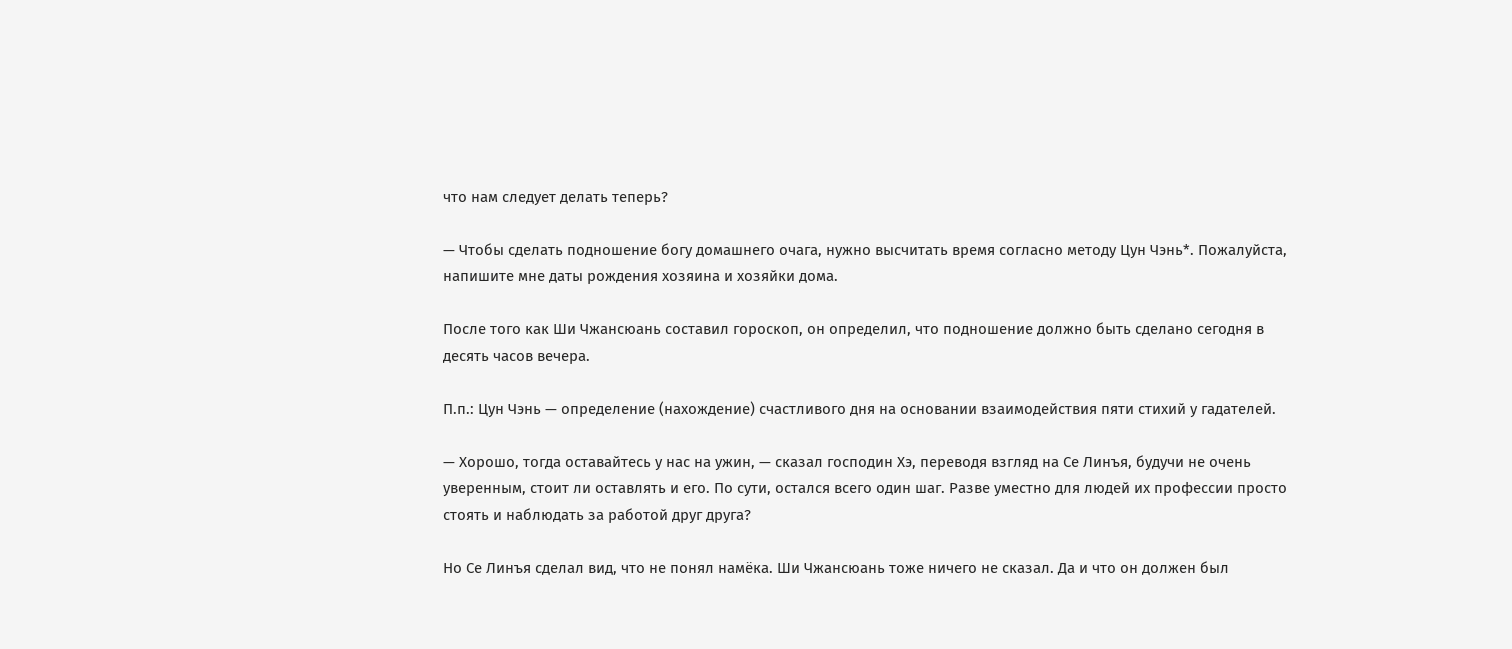что нам следует делать теперь?

— Чтобы сделать подношение богу домашнего очага, нужно высчитать время согласно методу Цун Чэнь*. Пожалуйста, напишите мне даты рождения хозяина и хозяйки дома.

После того как Ши Чжансюань составил гороскоп, он определил, что подношение должно быть сделано сегодня в десять часов вечера.

П.п.: Цун Чэнь — определение (нахождение) счастливого дня на основании взаимодействия пяти стихий у гадателей.

— Хорошо, тогда оставайтесь у нас на ужин, — сказал господин Хэ, переводя взгляд на Се Линъя, будучи не очень уверенным, стоит ли оставлять и его. По сути, остался всего один шаг. Разве уместно для людей их профессии просто стоять и наблюдать за работой друг друга?

Но Се Линъя сделал вид, что не понял намёка. Ши Чжансюань тоже ничего не сказал. Да и что он должен был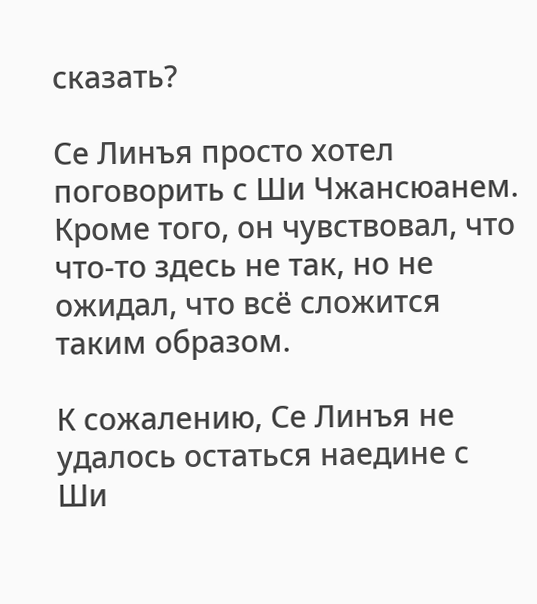сказать?

Се Линъя просто хотел поговорить с Ши Чжансюанем. Кроме того, он чувствовал, что что-то здесь не так, но не ожидал, что всё сложится таким образом.

К сожалению, Се Линъя не удалось остаться наедине с Ши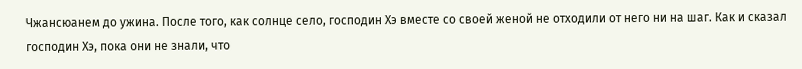Чжансюанем до ужина. После того, как солнце село, господин Хэ вместе со своей женой не отходили от него ни на шаг. Как и сказал господин Хэ, пока они не знали, что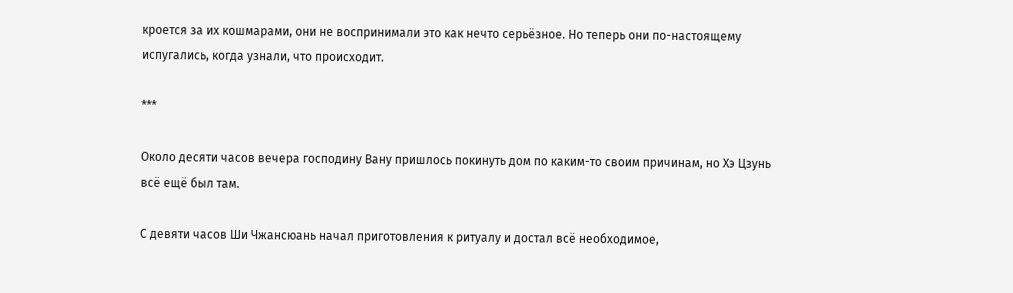кроется за их кошмарами, они не воспринимали это как нечто серьёзное. Но теперь они по-настоящему испугались, когда узнали, что происходит.

***

Около десяти часов вечера господину Вану пришлось покинуть дом по каким-то своим причинам, но Хэ Цзунь всё ещё был там.

С девяти часов Ши Чжансюань начал приготовления к ритуалу и достал всё необходимое,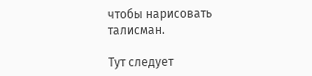чтобы нарисовать талисман.

Тут следует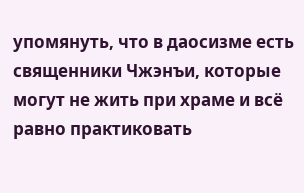упомянуть, что в даосизме есть священники Чжэнъи, которые могут не жить при храме и всё равно практиковать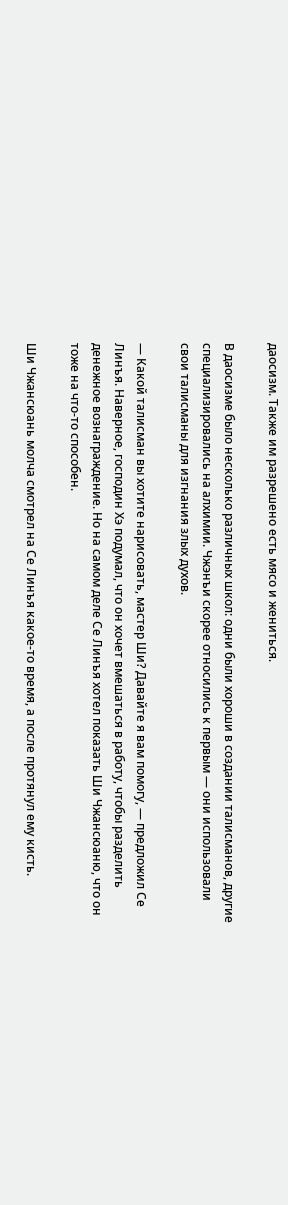даосизм. Также им разрешено есть мясо и жениться.

В даосизме было несколько различных школ: одни были хороши в создании талисманов, другие специализировались на алхимии. Чжэнъи скорее относились к первым — они использовали свои талисманы для изгнания злых духов.

— Какой талисман вы хотите нарисовать, мастер Ши? Давайте я вам помогу, — предложил Се Линъя. Наверное, господин Хэ подумал, что он хочет вмешаться в работу, чтобы разделить денежное вознаграждение. Но на самом деле Се Линъя хотел показать Ши Чжансюаню, что он тоже на что-то способен.

Ши Чжансюань молча смотрел на Се Линъя какое-то время, а после протянул ему кисть.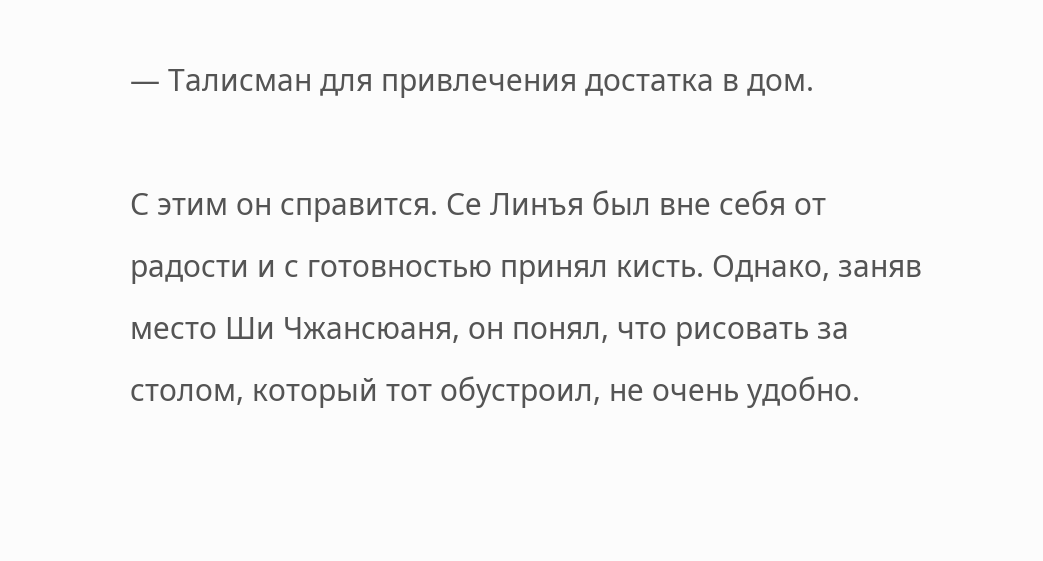— Талисман для привлечения достатка в дом.

С этим он справится. Се Линъя был вне себя от радости и с готовностью принял кисть. Однако, заняв место Ши Чжансюаня, он понял, что рисовать за столом, который тот обустроил, не очень удобно.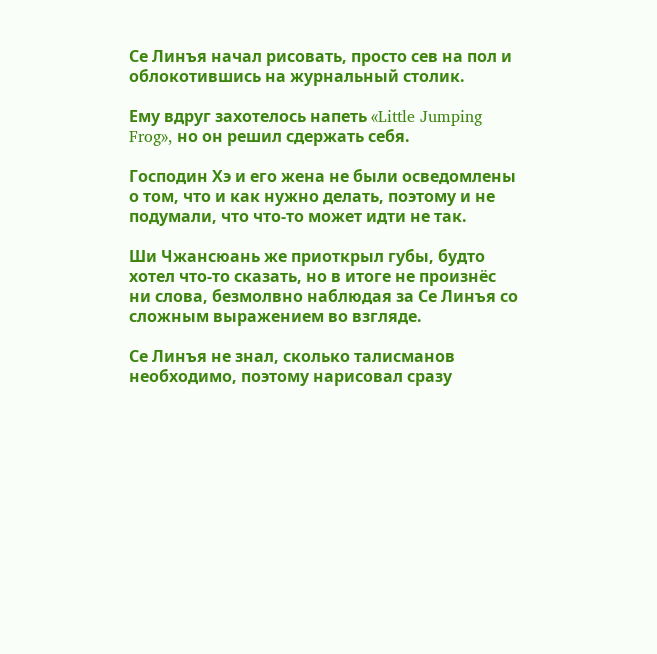Се Линъя начал рисовать, просто сев на пол и облокотившись на журнальный столик.

Ему вдруг захотелось напеть «Little Jumping Frog», но он решил сдержать себя.

Господин Хэ и его жена не были осведомлены о том, что и как нужно делать, поэтому и не подумали, что что-то может идти не так.

Ши Чжансюань же приоткрыл губы, будто хотел что-то сказать, но в итоге не произнёс ни слова, безмолвно наблюдая за Се Линъя со сложным выражением во взгляде.

Се Линъя не знал, сколько талисманов необходимо, поэтому нарисовал сразу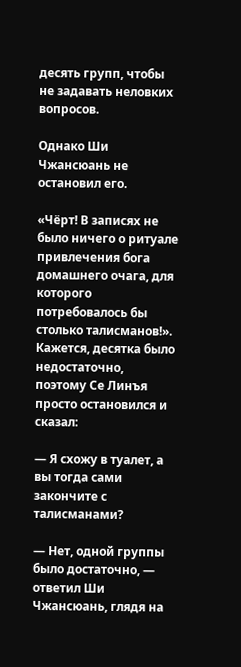десять групп, чтобы не задавать неловких вопросов.

Однако Ши Чжансюань не остановил его.

«Чёрт! В записях не было ничего о ритуале привлечения бога домашнего очага, для которого потребовалось бы столько талисманов!». Кажется, десятка было недостаточно, поэтому Се Линъя просто остановился и сказал:

— Я схожу в туалет, а вы тогда сами закончите с талисманами?

— Нет, одной группы было достаточно, — ответил Ши Чжансюань, глядя на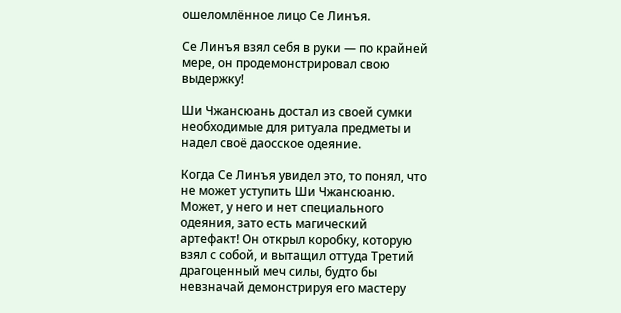ошеломлённое лицо Се Линъя.

Се Линъя взял себя в руки — по крайней мере, он продемонстрировал свою выдержку!

Ши Чжансюань достал из своей сумки необходимые для ритуала предметы и надел своё даосское одеяние.

Когда Се Линъя увидел это, то понял, что не может уступить Ши Чжансюаню. Может, у него и нет специального одеяния, зато есть магический артефакт! Он открыл коробку, которую взял с собой, и вытащил оттуда Третий драгоценный меч силы, будто бы невзначай демонстрируя его мастеру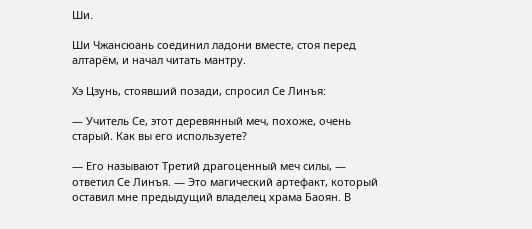Ши.

Ши Чжансюань соединил ладони вместе, стоя перед алтарём, и начал читать мантру.

Хэ Цзунь, стоявший позади, спросил Се Линъя:

— Учитель Се, этот деревянный меч, похоже, очень старый. Как вы его используете?

— Его называют Третий драгоценный меч силы, — ответил Се Линъя. — Это магический артефакт, который оставил мне предыдущий владелец храма Баоян. В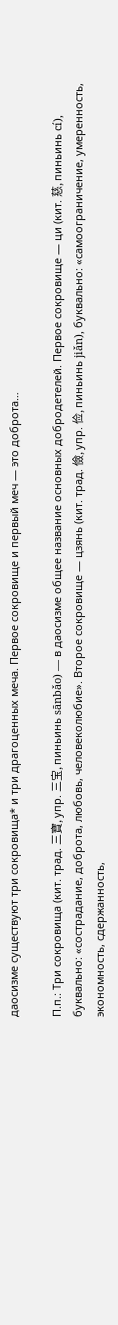даосизме существуют три сокровища* и три драгоценных меча. Первое сокровище и первый меч — это доброта…

П.п.: Три сокровища (кит. трад. 三寶, упр. 三宝, пиньинь sānbǎo) — в даосизме общее название основных добродетелей. Первое сокровище — ци (кит. 慈, пиньинь cí), буквально: «сострадание, доброта, любовь, человеколюбие». Второе сокровище — цзянь (кит. трад. 儉, упр. 俭, пиньинь jiǎn), буквально: «самоограничение, умеренность, экономность, сдержанность,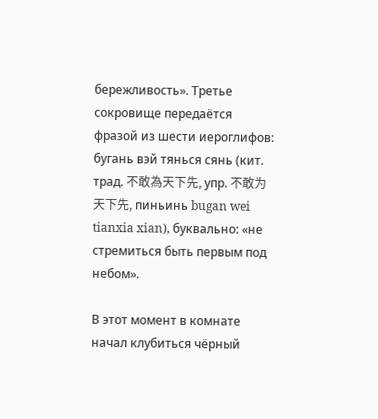бережливость». Третье сокровище передаётся фразой из шести иероглифов: бугань вэй тянься сянь (кит. трад. 不敢為天下先, упр. 不敢为天下先, пиньинь bugan wei tianxia xian), буквально: «не стремиться быть первым под небом».

В этот момент в комнате начал клубиться чёрный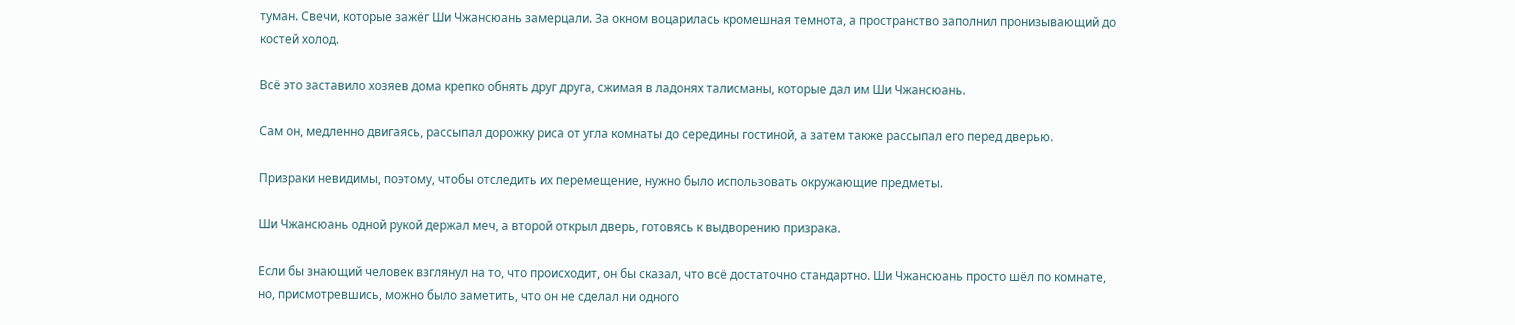туман. Свечи, которые зажёг Ши Чжансюань замерцали. За окном воцарилась кромешная темнота, а пространство заполнил пронизывающий до костей холод.

Всё это заставило хозяев дома крепко обнять друг друга, сжимая в ладонях талисманы, которые дал им Ши Чжансюань.

Сам он, медленно двигаясь, рассыпал дорожку риса от угла комнаты до середины гостиной, а затем также рассыпал его перед дверью.

Призраки невидимы, поэтому, чтобы отследить их перемещение, нужно было использовать окружающие предметы.

Ши Чжансюань одной рукой держал меч, а второй открыл дверь, готовясь к выдворению призрака.

Если бы знающий человек взглянул на то, что происходит, он бы сказал, что всё достаточно стандартно. Ши Чжансюань просто шёл по комнате, но, присмотревшись, можно было заметить, что он не сделал ни одного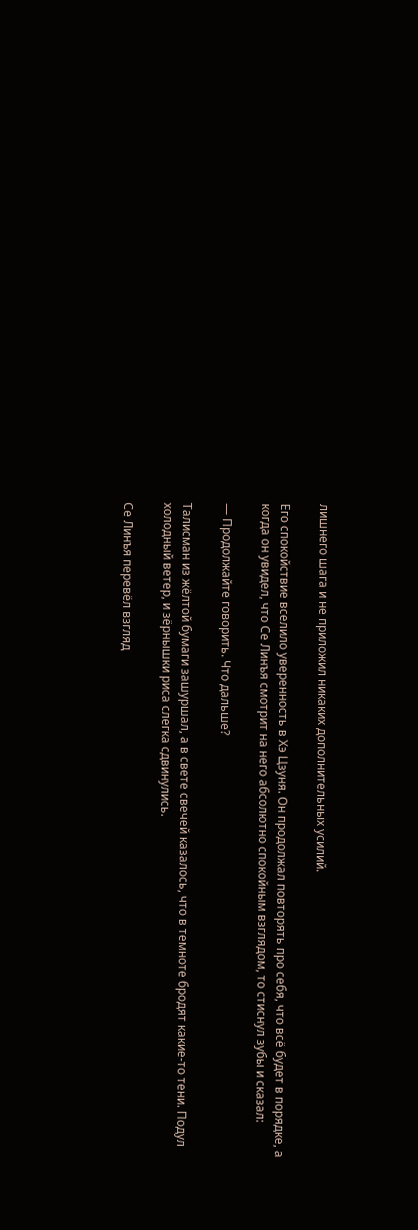лишнего шага и не приложил никаких дополнительных усилий.

Его спокойствие вселило уверенность в Хэ Цзуня. Он продолжал повторять про себя, что всё будет в порядке, а когда он увидел, что Се Линъя смотрит на него абсолютно спокойным взглядом, то стиснул зубы и сказал:

— Продолжайте говорить. Что дальше?

Талисман из жёлтой бумаги зашуршал, а в свете свечей казалось, что в темноте бродят какие-то тени. Подул холодный ветер, и зёрнышки риса слегка сдвинулись.

Се Линъя перевёл взгляд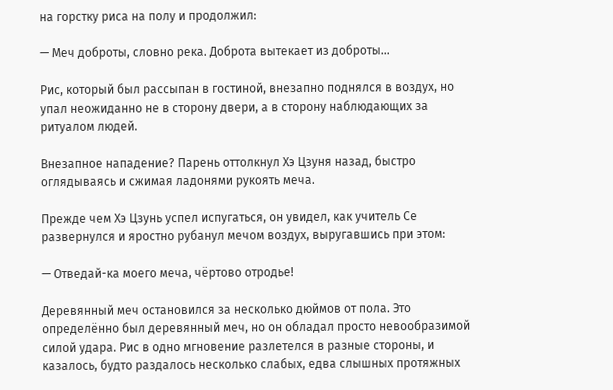на горстку риса на полу и продолжил:

— Меч доброты, словно река. Доброта вытекает из доброты…

Рис, который был рассыпан в гостиной, внезапно поднялся в воздух, но упал неожиданно не в сторону двери, а в сторону наблюдающих за ритуалом людей.

Внезапное нападение? Парень оттолкнул Хэ Цзуня назад, быстро оглядываясь и сжимая ладонями рукоять меча.

Прежде чем Хэ Цзунь успел испугаться, он увидел, как учитель Се развернулся и яростно рубанул мечом воздух, выругавшись при этом:

— Отведай-ка моего меча, чёртово отродье!

Деревянный меч остановился за несколько дюймов от пола. Это определённо был деревянный меч, но он обладал просто невообразимой силой удара. Рис в одно мгновение разлетелся в разные стороны, и казалось, будто раздалось несколько слабых, едва слышных протяжных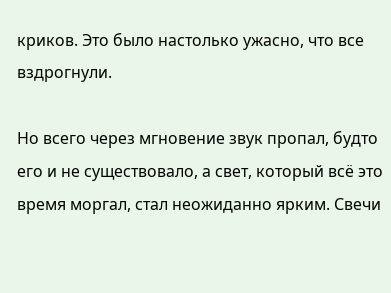криков. Это было настолько ужасно, что все вздрогнули.

Но всего через мгновение звук пропал, будто его и не существовало, а свет, который всё это время моргал, стал неожиданно ярким. Свечи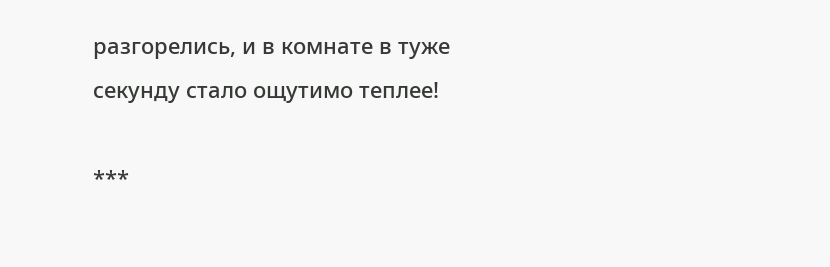разгорелись, и в комнате в туже секунду стало ощутимо теплее!

***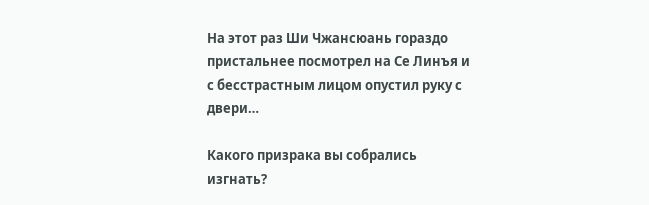На этот раз Ши Чжансюань гораздо пристальнее посмотрел на Се Линъя и с бесстрастным лицом опустил руку с двери…

Какого призрака вы собрались изгнать?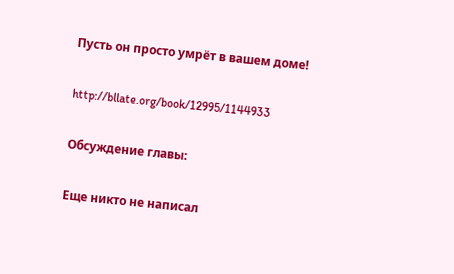Пусть он просто умрёт в вашем доме!

http://bllate.org/book/12995/1144933

Обсуждение главы:

Еще никто не написал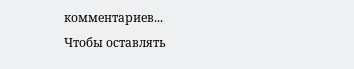комментариев...
Чтобы оставлять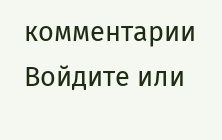комментарии Войдите или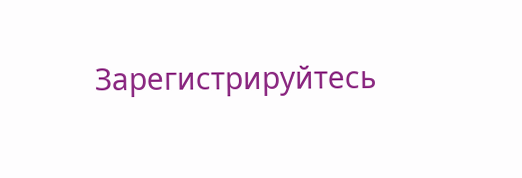Зарегистрируйтесь